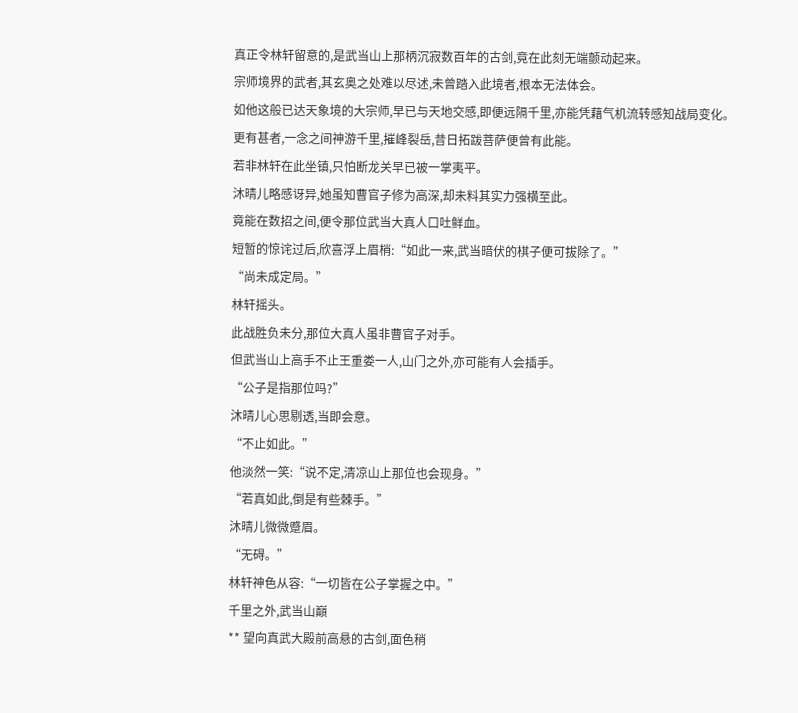真正令林轩留意的,是武当山上那柄沉寂数百年的古剑,竟在此刻无端颤动起来。
宗师境界的武者,其玄奥之处难以尽述,未曾踏入此境者,根本无法体会。
如他这般已达天象境的大宗师,早已与天地交感,即便远隔千里,亦能凭藉气机流转感知战局变化。
更有甚者,一念之间神游千里,摧峰裂岳,昔日拓跋菩萨便曾有此能。
若非林轩在此坐镇,只怕断龙关早已被一掌夷平。
沐晴儿略感讶异,她虽知曹官子修为高深,却未料其实力强横至此。
竟能在数招之间,便令那位武当大真人口吐鲜血。
短暂的惊诧过后,欣喜浮上眉梢:“如此一来,武当暗伏的棋子便可拔除了。”
“尚未成定局。”
林轩摇头。
此战胜负未分,那位大真人虽非曹官子对手。
但武当山上高手不止王重娄一人,山门之外,亦可能有人会插手。
“公子是指那位吗?”
沐晴儿心思剔透,当即会意。
“不止如此。”
他淡然一笑:“说不定,清凉山上那位也会现身。”
“若真如此,倒是有些棘手。”
沐晴儿微微蹙眉。
“无碍。”
林轩神色从容:“一切皆在公子掌握之中。”
千里之外,武当山巔
** 望向真武大殿前高悬的古剑,面色稍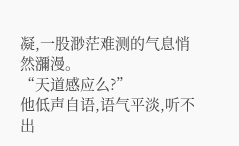凝,一股渺茫难测的气息悄然瀰漫。
“天道感应么?”
他低声自语,语气平淡,听不出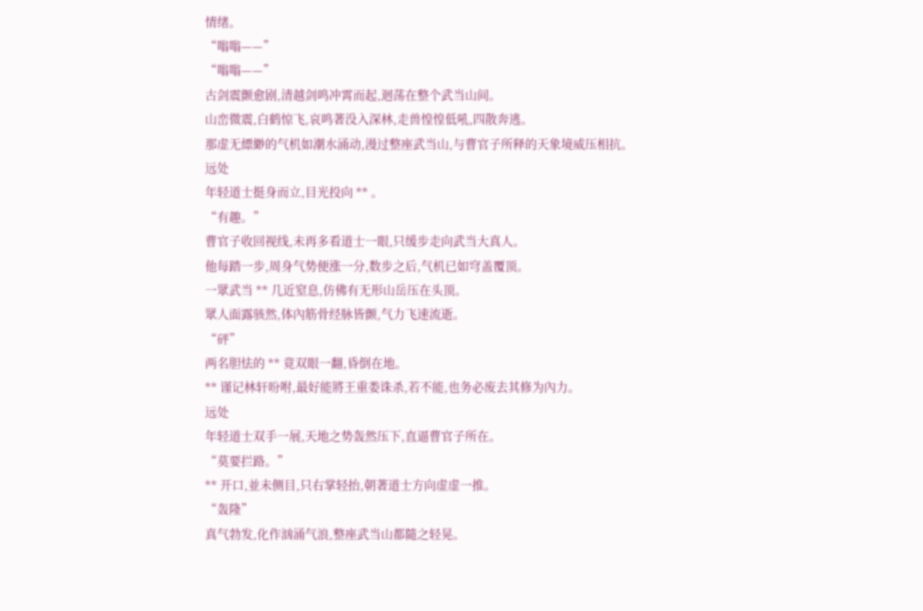情绪。
“嗡嗡——”
“嗡嗡——”
古剑震颤愈剧,清越剑鸣冲霄而起,迴荡在整个武当山间。
山峦微震,白鹤惊飞,哀鸣著没入深林,走兽惶惶低吼,四散奔逃。
那虚无縹緲的气机如潮水涌动,漫过整座武当山,与曹官子所释的天象境威压相抗。
远处
年轻道士挺身而立,目光投向 ** 。
“有趣。”
曹官子收回视线,未再多看道士一眼,只缓步走向武当大真人。
他每踏一步,周身气势便涨一分,数步之后,气机已如穹盖覆顶。
一眾武当 ** 几近窒息,仿佛有无形山岳压在头顶。
眾人面露骇然,体內筋骨经脉皆颤,气力飞速流逝。
“砰”
两名胆怯的 ** 竟双眼一翻,昏倒在地。
** 谨记林轩吩咐,最好能將王重娄诛杀,若不能,也务必废去其修为內力。
远处
年轻道士双手一展,天地之势轰然压下,直逼曹官子所在。
“莫要拦路。”
** 开口,並未侧目,只右掌轻抬,朝著道士方向虚虚一推。
“轰隆”
真气勃发,化作汹涌气浪,整座武当山都隨之轻晃。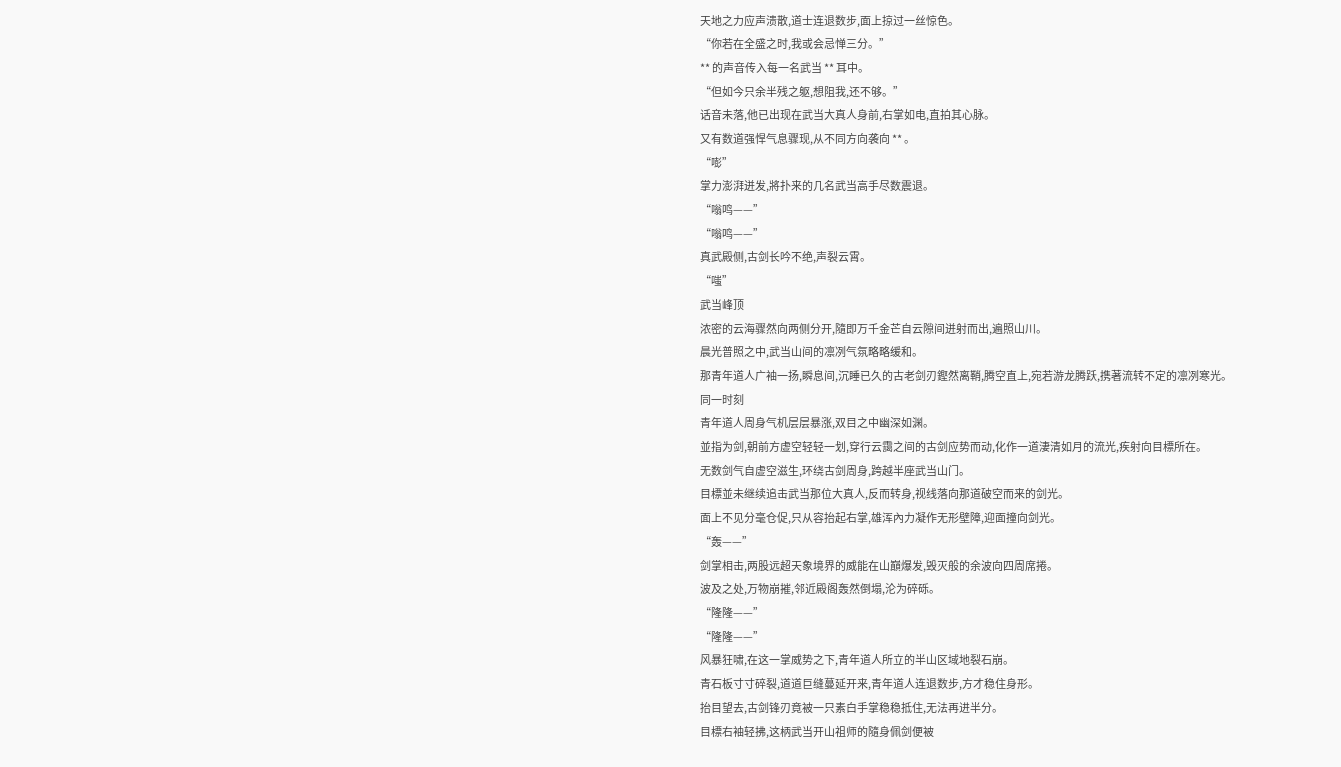天地之力应声溃散,道士连退数步,面上掠过一丝惊色。
“你若在全盛之时,我或会忌惮三分。”
** 的声音传入每一名武当 ** 耳中。
“但如今只余半残之躯,想阻我,还不够。”
话音未落,他已出现在武当大真人身前,右掌如电,直拍其心脉。
又有数道强悍气息骤现,从不同方向袭向 ** 。
“嘭”
掌力澎湃迸发,將扑来的几名武当高手尽数震退。
“嗡鸣——”
“嗡鸣——”
真武殿侧,古剑长吟不绝,声裂云霄。
“嗤”
武当峰顶
浓密的云海骤然向两侧分开,隨即万千金芒自云隙间迸射而出,遍照山川。
晨光普照之中,武当山间的凛冽气氛略略缓和。
那青年道人广袖一扬,瞬息间,沉睡已久的古老剑刃鏗然离鞘,腾空直上,宛若游龙腾跃,携著流转不定的凛冽寒光。
同一时刻
青年道人周身气机层层暴涨,双目之中幽深如渊。
並指为剑,朝前方虚空轻轻一划,穿行云靄之间的古剑应势而动,化作一道淒清如月的流光,疾射向目標所在。
无数剑气自虚空滋生,环绕古剑周身,跨越半座武当山门。
目標並未继续追击武当那位大真人,反而转身,视线落向那道破空而来的剑光。
面上不见分毫仓促,只从容抬起右掌,雄浑內力凝作无形壁障,迎面撞向剑光。
“轰——”
剑掌相击,两股远超天象境界的威能在山巔爆发,毁灭般的余波向四周席捲。
波及之处,万物崩摧,邻近殿阁轰然倒塌,沦为碎砾。
“隆隆——”
“隆隆——”
风暴狂啸,在这一掌威势之下,青年道人所立的半山区域地裂石崩。
青石板寸寸碎裂,道道巨缝蔓延开来,青年道人连退数步,方才稳住身形。
抬目望去,古剑锋刃竟被一只素白手掌稳稳抵住,无法再进半分。
目標右袖轻拂,这柄武当开山祖师的隨身佩剑便被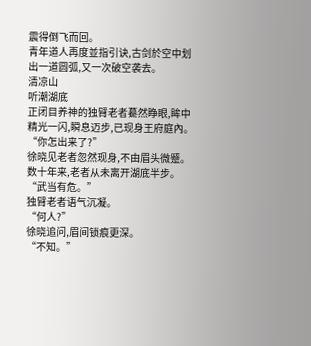震得倒飞而回。
青年道人再度並指引诀,古剑於空中划出一道圆弧,又一次破空袭去。
清凉山
听潮湖底
正闭目养神的独臂老者驀然睁眼,眸中精光一闪,瞬息迈步,已现身王府庭內。
“你怎出来了?”
徐晓见老者忽然现身,不由眉头微蹙。
数十年来,老者从未离开湖底半步。
“武当有危。”
独臂老者语气沉凝。
“何人?”
徐晓追问,眉间锁痕更深。
“不知。”